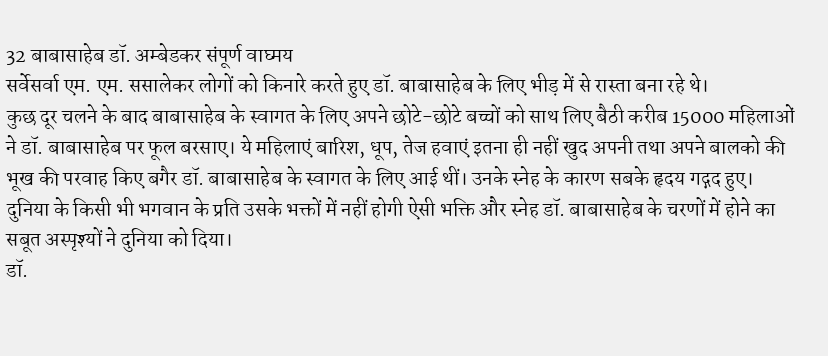32 बाबासाहेब डॉ. अम्बेडकर संपूर्ण वाघ्मय
सर्वेसर्वा एम. एम. ससालेकर लोगों को किनारे करते हुए डॉ. बाबासाहेब के लिए भीड़ में से रास्ता बना रहे थे।
कुछ दूर चलने के बाद बाबासाहेब के स्वागत के लिए अपने छोटे-छोटे बच्चों को साथ लिए बैठी करीब 15000 महिलाओं ने डॉ. बाबासाहेब पर फूल बरसाए। ये महिलाएं बारिश, धूप, तेज हवाएं इतना ही नहीं खुद अपनी तथा अपने बालको की भूख की परवाह किए बगैर डॉ. बाबासाहेब के स्वागत के लिए आई थीं। उनके स्नेह के कारण सबके हृदय गद्गद हुए। दुनिया के किसी भी भगवान के प्रति उसके भक्तों में नहीं होगी ऐसी भक्ति और स्नेह डॉ. बाबासाहेब के चरणों में होने का सबूत अस्पृश्यों ने दुनिया को दिया।
डॉ.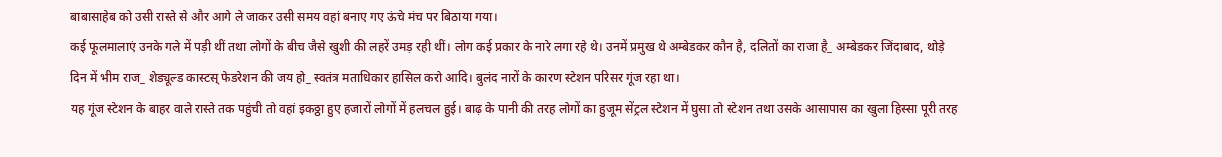बाबासाहेब को उसी रास्ते से और आगे ले जाकर उसी समय वहां बनाए गए ऊंचे मंच पर बिठाया गया।
कई फूलमालाएं उनके गले में पड़ी थीं तथा लोगों के बीच जैसे खुशी की लहरें उमड़ रही थीं। लोग कई प्रकार के नारे लगा रहे थे। उनमें प्रमुख थे अम्बेडकर कौन है, दलितों का राजा है_ अम्बेडकर जिंदाबाद, थोड़े दिन में भीम राज_ शेड्यूल्ड कास्टस् फेडरेशन की जय हो_ स्वतंत्र मताधिकार हासिल करो आदि। बुलंद नारों के कारण स्टेशन परिसर गूंज रहा था।
यह गूंज स्टेशन के बाहर वाले रास्ते तक पहुंची तो वहां इकठ्ठा हुए हजारों लोगों में हलचल हुई। बाढ़ के पानी की तरह लोगों का हुजूम सेंट्रल स्टेशन में घुसा तो स्टेशन तथा उसके आसापास का खुला हिस्सा पूरी तरह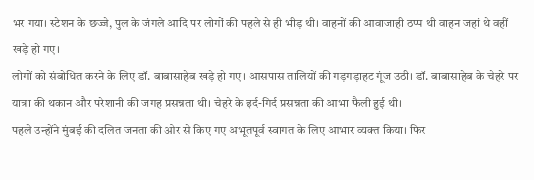भर गया। स्टेशन के छज्जे, पुल के जंगले आदि पर लोगों की पहले से ही भीड़ थी। वाहनों की आवाजाही ठप्प थी वाहन जहां थे वहीं खड़े हो गए।
लोगों को संबोधित करने के लिए डॉ. बाबासाहेब खड़े हो गए। आसपास तालियों की गड़गड़ाहट गूंज उठी। डॉ. बाबासाहेब के चेहरे पर यात्रा की थकान और परेशानी की जगह प्रसन्नता थी। चेहरे के इर्द-गिर्द प्रसन्नता की आभा फैली हुई थी।
पहले उन्होंने मुंबई की दलित जनता की ओर से किए गए अभूतपूर्व स्वागत के लिए आभार व्यक्त किया। फिर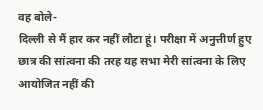वह बोले-
दिल्ली से मैं हार कर नहीं लौटा हूं। परीक्षा में अनुत्तीर्ण हुए छात्र की सांत्वना की तरह यह सभा मेरी सांत्वना के लिए आयोजित नहीं की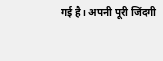गई है। अपनी पूरी जिंदगी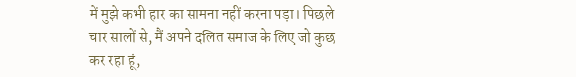में मुझे कभी हार का सामना नहीं करना पड़ा। पिछले चार सालों से, मैं अपने दलित समाज के लिए जो कुछ कर रहा हूं,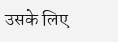उसके लिए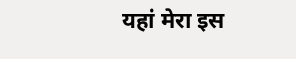यहां मेरा इस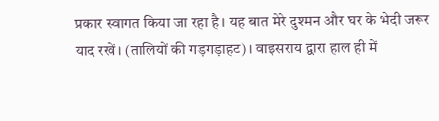प्रकार स्वागत किया जा रहा है। यह बात मेरे दुश्मन और घर के भेदी जरूर याद रखें। (तालियों की गड़गड़ाहट)। वाइसराय द्वारा हाल ही में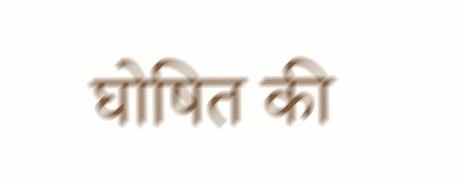घोषित की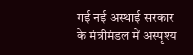गई नई अस्थाई सरकार के मंत्रीमंडल में अस्पृश्य